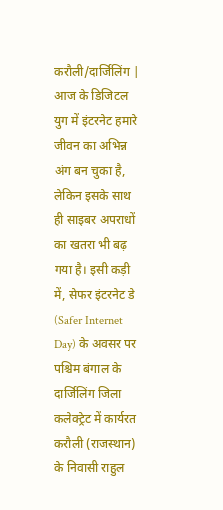करौली/दार्जिलिंग | आज के डिजिटल युग में इंटरनेट हमारे जीवन का अभिन्न अंग बन चुका है, लेकिन इसके साथ ही साइबर अपराधों का खतरा भी बढ़ गया है। इसी कड़ी में, सेफर इंटरनेट डे (Safer Internet Day) के अवसर पर पश्चिम बंगाल के दार्जिलिंग जिला कलेक्ट्रेट में कार्यरत करौली (राजस्थान) के निवासी राहुल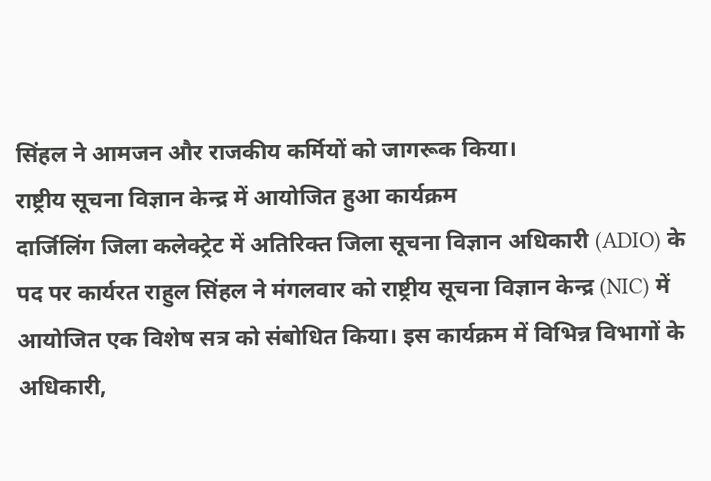सिंहल ने आमजन और राजकीय कर्मियों को जागरूक किया।
राष्ट्रीय सूचना विज्ञान केन्द्र में आयोजित हुआ कार्यक्रम
दार्जिलिंग जिला कलेक्ट्रेट में अतिरिक्त जिला सूचना विज्ञान अधिकारी (ADIO) के पद पर कार्यरत राहुल सिंहल ने मंगलवार को राष्ट्रीय सूचना विज्ञान केन्द्र (NIC) में आयोजित एक विशेष सत्र को संबोधित किया। इस कार्यक्रम में विभिन्न विभागों के अधिकारी,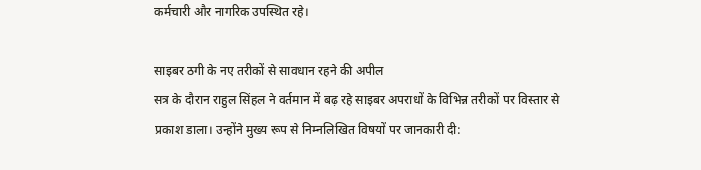कर्मचारी और नागरिक उपस्थित रहे।

साइबर ठगी के नए तरीकों से सावधान रहने की अपील
सत्र के दौरान राहुल सिंहल ने वर्तमान में बढ़ रहे साइबर अपराधों के विभिन्न तरीकों पर विस्तार से प्रकाश डाला। उन्होंने मुख्य रूप से निम्नलिखित विषयों पर जानकारी दी: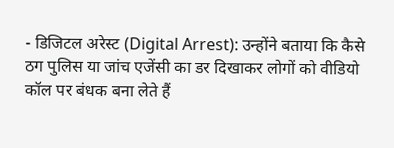- डिजिटल अरेस्ट (Digital Arrest): उन्होंने बताया कि कैसे ठग पुलिस या जांच एजेंसी का डर दिखाकर लोगों को वीडियो कॉल पर बंधक बना लेते हैं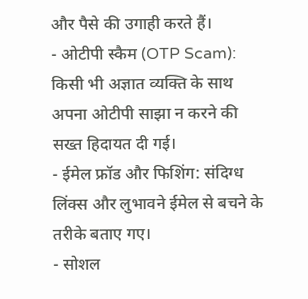और पैसे की उगाही करते हैं।
- ओटीपी स्कैम (OTP Scam): किसी भी अज्ञात व्यक्ति के साथ अपना ओटीपी साझा न करने की सख्त हिदायत दी गई।
- ईमेल फ्रॉड और फिशिंग: संदिग्ध लिंक्स और लुभावने ईमेल से बचने के तरीके बताए गए।
- सोशल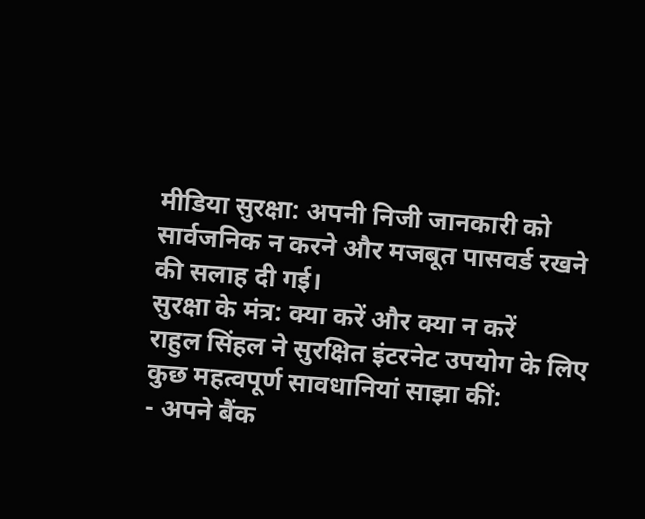मीडिया सुरक्षा: अपनी निजी जानकारी को सार्वजनिक न करने और मजबूत पासवर्ड रखने की सलाह दी गई।
सुरक्षा के मंत्र: क्या करें और क्या न करें
राहुल सिंहल ने सुरक्षित इंटरनेट उपयोग के लिए कुछ महत्वपूर्ण सावधानियां साझा कीं:
- अपने बैंक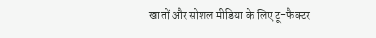खातों और सोशल मीडिया के लिए टू-फैक्टर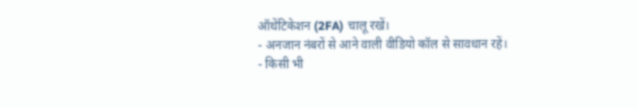ऑथेंटिकेशन (2FA) चालू रखें।
- अनजान नंबरों से आने वाली वीडियो कॉल से सावधान रहें।
- किसी भी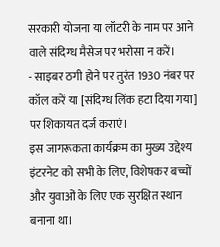सरकारी योजना या लॉटरी के नाम पर आने वाले संदिग्ध मैसेज पर भरोसा न करें।
- साइबर ठगी होने पर तुरंत 1930 नंबर पर कॉल करें या [संदिग्ध लिंक हटा दिया गया] पर शिकायत दर्ज कराएं।
इस जागरूकता कार्यक्रम का मुख्य उद्देश्य इंटरनेट को सभी के लिए, विशेषकर बच्चों और युवाओं के लिए एक सुरक्षित स्थान बनाना था।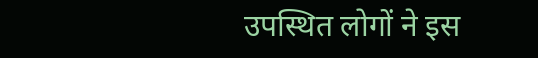उपस्थित लोगों ने इस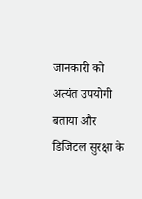जानकारी को अत्यंत उपयोगी बताया और डिजिटल सुरक्षा के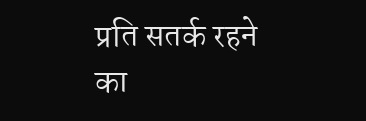प्रति सतर्क रहने का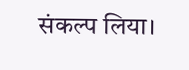संकल्प लिया।